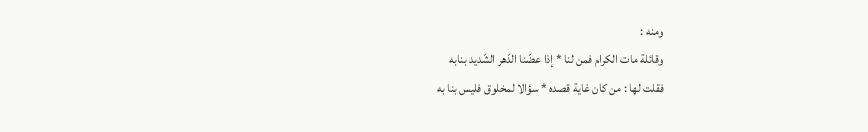ومنه :
وقائلة مات الكرام فمن لنا * إذا عضّنا الدّهر الشّديد بنابه
فقلت لها : من كان غاية قصده * سؤالا لمخلوق فليس بنا به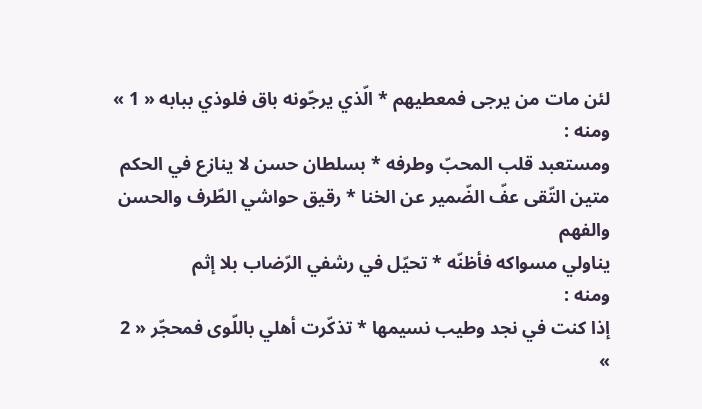لئن مات من يرجى فمعطيهم * الّذي يرجّونه باق فلوذي ببابه « 1 »
ومنه :
ومستعبد قلب المحبّ وطرفه * بسلطان حسن لا ينازع في الحكم
متين التّقى عفّ الضّمير عن الخنا * رقيق حواشي الطّرف والحسن والفهم
يناولي مسواكه فأظنّه * تحيّل في رشفي الرّضاب بلا إثم
ومنه :
إذا كنت في نجد وطيب نسيمها * تذكّرت أهلي باللّوى فمحجّر « 2 »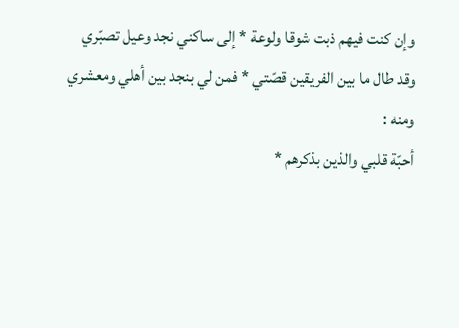وإن كنت فيهم ذبت شوقا ولوعة * إلى ساكني نجد وعيل تصبّري
وقد طال ما بين الفريقين قصّتي * فمن لي بنجد بين أهلي ومعشري
ومنه :
أحبّة قلبي والذين بذكرهم *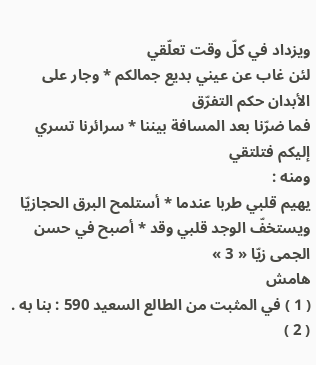ويزداد في كلّ وقت تعلّقي
لئن غاب عن عيني بديع جمالكم * وجار على الأبدان حكم التفرّق
فما ضرّنا بعد المسافة بيننا * سرائرنا تسري إليكم فتلتقي
ومنه :
يهيم قلبي طربا عندما * أستلمح البرق الحجازيّا
ويستخفّ الوجد قلبي وقد * أصبح في حسن الجمى زيّا « 3 »
هامش
( 1 ) في المثبت من الطالع السعيد 590 : بنا به .
( 2 )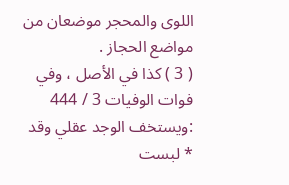اللوى والمحجر موضعان من مواضع الحجاز .
( 3 ) كذا في الأصل ، وفي فوات الوفيات 3 / 444 :ويستخف الوجد عقلي وقد * لبست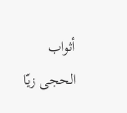أثواب الحجى زيّا